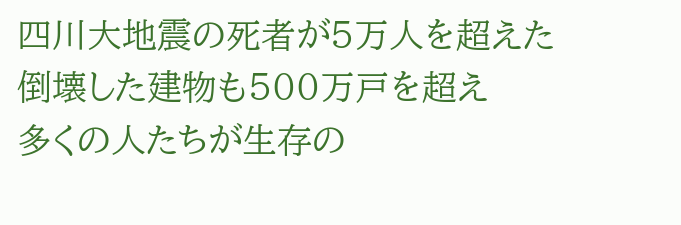四川大地震の死者が5万人を超えた
倒壊した建物も500万戸を超え
多くの人たちが生存の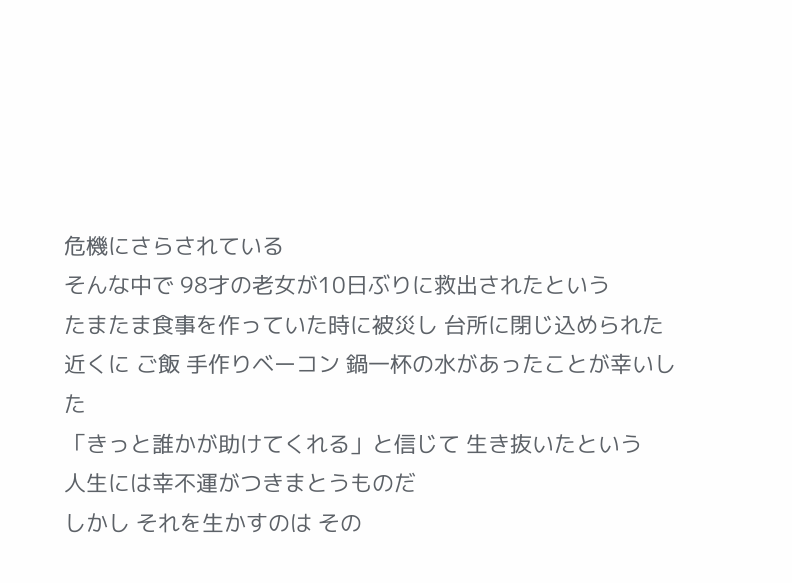危機にさらされている
そんな中で 98才の老女が10日ぶりに救出されたという
たまたま食事を作っていた時に被災し 台所に閉じ込められた
近くに ご飯 手作りベーコン 鍋一杯の水があったことが幸いした
「きっと誰かが助けてくれる」と信じて 生き抜いたという
人生には幸不運がつきまとうものだ
しかし それを生かすのは その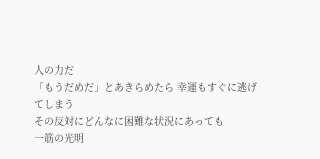人の力だ
「もうだめだ」とあきらめたら 幸運もすぐに逃げてしまう
その反対にどんなに困難な状況にあっても
一筋の光明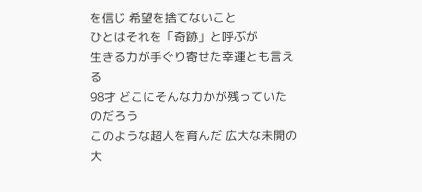を信じ 希望を捨てないこと
ひとはそれを「奇跡」と呼ぶが
生きる力が手ぐり寄せた幸運とも言える
98才 どこにそんな力かが残っていたのだろう
このような超人を育んだ 広大な未開の大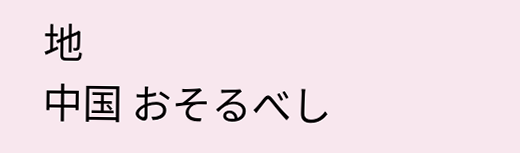地
中国 おそるべし